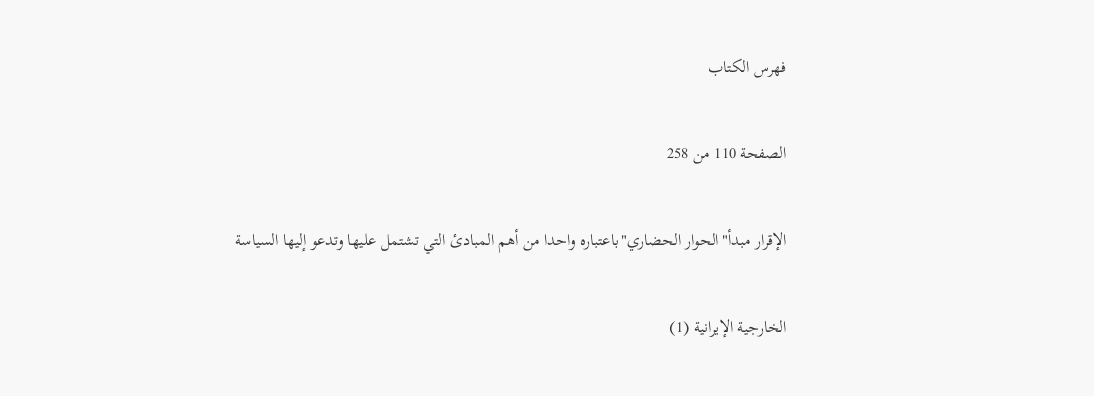فهرس الكتاب

الصفحة 110 من 258

الإقرار مبدأ"الحوار الحضاري"باعتباره واحدا من أهم المبادئ التي تشتمل عليها وتدعو إليها السياسة

الخارجية الإيرانية (1)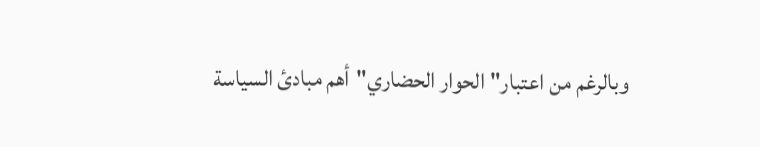وبالرغم من اعتبار"الحوار الحضاري"أهم مبادئ السياسة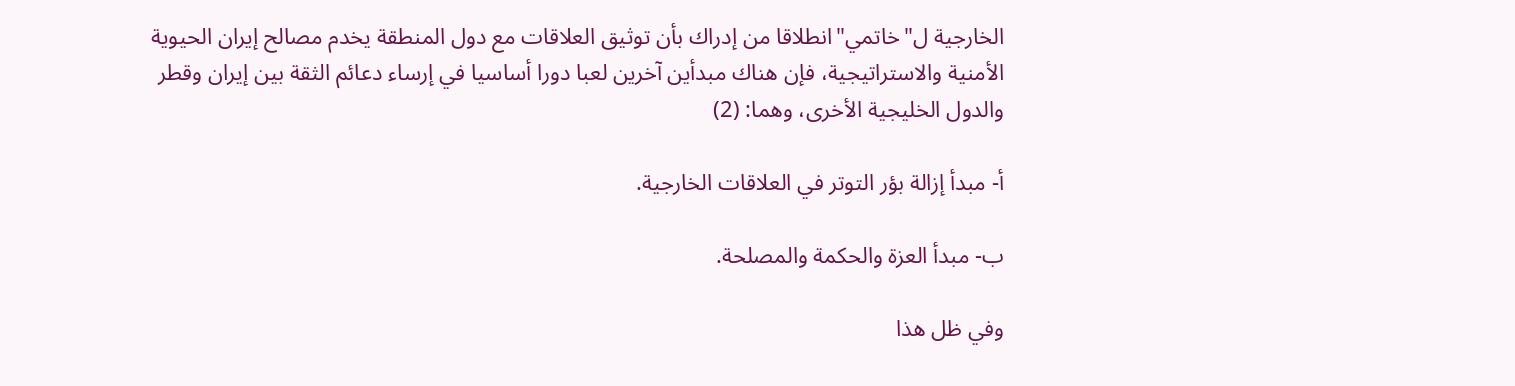الخارجية ل"خاتمي"انطلاقا من إدراك بأن توثيق العلاقات مع دول المنطقة يخدم مصالح إيران الحيوية الأمنية والاستراتيجية، فإن هناك مبدأين آخرين لعبا دورا أساسيا في إرساء دعائم الثقة بين إيران وقطر والدول الخليجية الأخرى، وهما: (2)

أ- مبدأ إزالة بؤر التوتر في العلاقات الخارجية.

ب- مبدأ العزة والحكمة والمصلحة.

وفي ظل هذا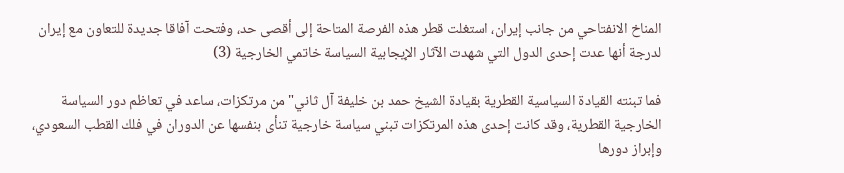المناخ الانفتاحي من جانب إيران، استغلت قطر هذه الفرصة المتاحة إلى أقصى حد، وفتحت آفاقا جديدة للتعاون مع إيران لدرجة أنها عدت إحدى الدول التي شهدت الآثار الإيجابية السياسة خاتمي الخارجية (3)

فما تبنته القيادة السياسية القطرية بقيادة الشيخ حمد بن خليفة آل ثاني"من مرتكزات، ساعد في تعاظم دور السياسة الخارجية القطرية، وقد كانت إحدى هذه المرتكزات تبني سياسة خارجية تنأى بنفسها عن الدوران في فلك القطب السعودي، وإبراز دورها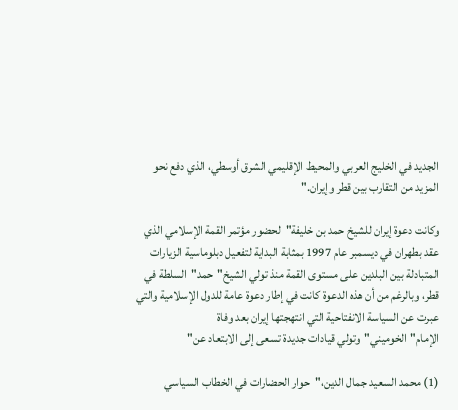الجديد في الخليج العربي والمحيط الإقليمي الشرق أوسطي، الذي دفع نحو المزيد من التقارب بين قطر وإيران."

وكانت دعوة إيران للشيخ حمد بن خليفة"لحضور مؤتمر القمة الإسلامي الذي عقد بطهران في ديسمبر عام 1997 بمثابة البداية لتفعيل دبلوماسية الزيارات المتبادلة بين البلدين على مستوى القمة منذ تولي الشيخ"حمد"السلطة في قطر، وبالرغم من أن هذه الدعوة كانت في إطار دعوة عامة للدول الإسلامية والتي عبرت عن السياسة الانفتاحية التي انتهجتها إيران بعد وفاة الإمام"الخوميني"وتولي قيادات جديدة تسعى إلى الابتعاد عن"

(1) محمد السعيد جمال الدين،"حوار الحضارات في الخطاب السياسي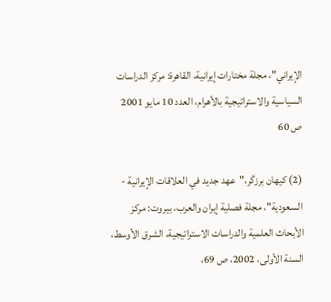الإيراني"، مجلة مختارات إيرانية، القاهرة: مركز الدراسات السياسية والاستراتيجية بالأهرام، العدد 10 مايو 2001 ص 60

(2) کيهان برزگر،"عهد جديد في العلاقات الإيرانية - السعودية"، مجلة فصلية إيران والعرب، بيروت: مركز الأبحاث العلمية والدراسات الاستراتيجية، الشرق الأوسط، السنة الأولى، 2002، ص 69،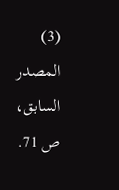(3) المصدر السابق، ص 71.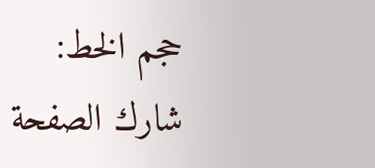حجم الخط:
شارك الصفحة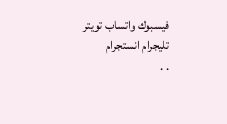فيسبوك واتساب تويتر تليجرام انستجرام
. .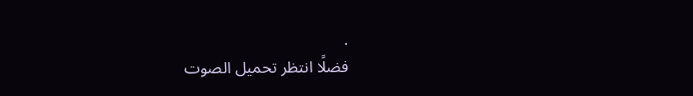.
فضلًا انتظر تحميل الصوت